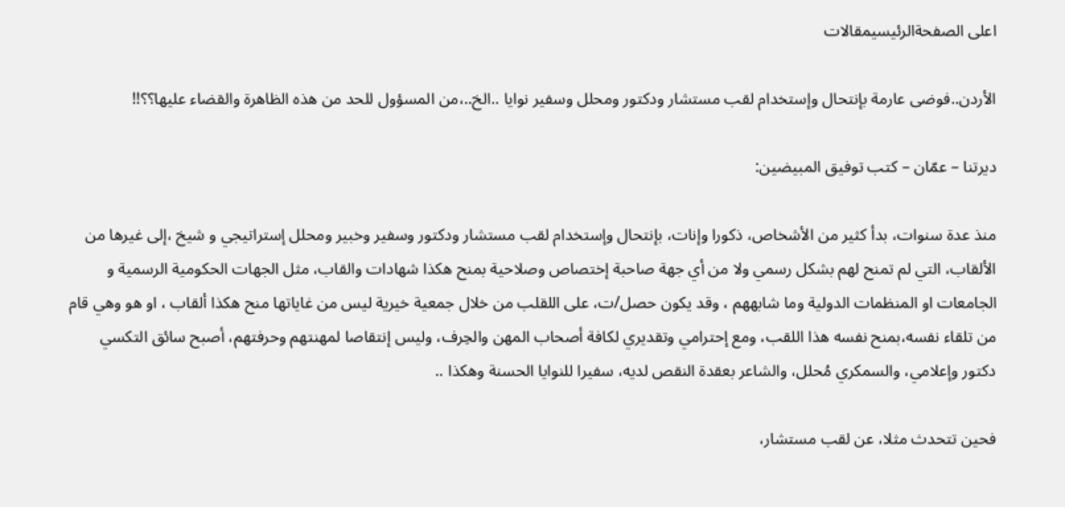اعلى الصفحةالرئيسيمقالات

الأردن..فوضى عارمة بإنتحال وإستخدام لقب مستشار ودكتور ومحلل وسفير نوايا ..الخ..،من المسؤول للحد من هذه الظاهرة والقضاء عليها؟؟!!

ديرتنا – عمّان – كتب توفيق المبيضين:

منذ عدة سنوات، بدأ كثير من الأشخاص، ذكورا وإنات، بإنتحال وإستخدام لقب مستشار ودكتور وسفير وخبير ومحلل إستراتيجي و شيخ ،إلى غيرها من الألقاب، التي لم تمنح لهم بشكل رسمي ولا من أي جهة صاحبة إختصاص وصلاحية بمنح هكذا شهادات والقاب، مثل الجهات الحكومية الرسمية و الجامعات او المنظمات الدولية وما شابههم ، وقد يكون حصل/ت، على اللقلب من خلال جمعية خيرية ليس من غاياتها منح هكذا ألقاب ، او هو وهي قام من تلقاء نفسه،بمنح نفسه هذا اللقب، ومع إحترامي وتقديري لكافة أصحاب المهن والحِرف، وليس إنتقاصا لمهنتهم وحرفتهم، أصبح سائق التكسي دكتور وإعلامي، والسمكري مُحلل، والشاعر بعقدة النقص لديه، سفيرا للنوايا الحسنة وهكذا ..

فحين تتحدث مثلا، عن لقب مستشار،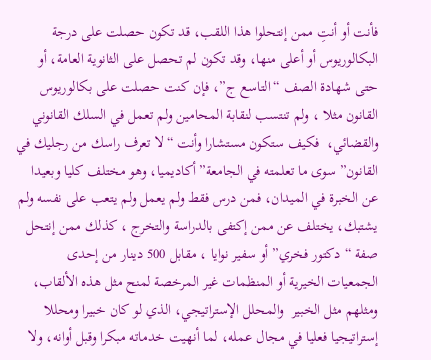فأنت أو أنتِ ممن إنتحلوا هذا اللقب، قد تكون حصلت على درجة البكالوريوس أو أعلى منها، وقد تكون لم تحصل على الثانوية العامة، أو حتى شهادة الصف “التاسع ج”، فإن كنت حصلت على بكالوريوس القانون مثلا ، ولم تنتسب لنقابة المحامين ولم تعمل في السلك القانوني والقضائي،  فكيف ستكون مستشارا وأنت “لا تعرف راسك من رجليك في القانون” سوى ما تعلمته في الجامعة”أكاديميا، وهو مختلف كليا وبعيدا عن الخبرة في الميدان، فمن درس فقط ولم يعمل ولم يتعب على نفسه ولم يشتبك، يختلف عن ممن إكتفى بالدراسة والتخرج ، كذلك ممن إنتحل صفة “دكتور فخري” أو سفير نوايا ، مقابل 500 دينار من إحدى الجمعيات الخيرية أو المنظمات غير المرخصة لمنح مثل هذه الألقاب، ومثلهم مثل الخبير  والمحلل الإستراتيجي، الذي لو كان خبيرا ومحللا إستراتيجيا فعليا في مجال عمله، لما أنهيت خدماته مبكرا وقبل أوانه، ولا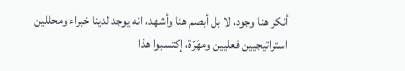أنكر هنا وجود، لا بل أبصم هنا وأشهد، انه يوجد لدينا خبراء ومحللين استراتيجيين فعليين ومهَرّة، إكتسبوا هذا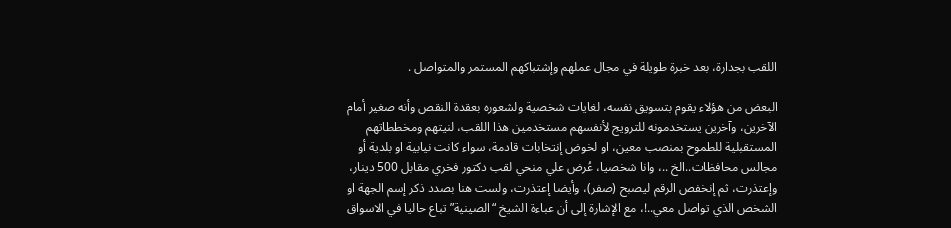اللقب بجدارة، بعد خبرة طويلة في مجال عملهم وإشتباكهم المستمر والمتواصل .

البعض من هؤلاء يقوم بتسويق نفسه، لغايات شخصية ولشعوره بعقدة النقص وأنه صغير أمام الآخرين، وآخرين يستخدمونه للترويج لأنفسهم مستخدمين هذا اللقب، لنيتهم ومخططاتهم المستقبلية للطموح بمنصب معين، او لخوض إنتخابات قادمة، سواء كانت نيابية او بلدية أو مجالس محافظات..الخ ..، وانا شخصيا، عُرض علي منحي لقب دكتور فخري مقابل 500 دينار، وإعتذرت، ثم إنخفص الرقم ليصبح (صفر)، وأيضا إعتذرت، ولست هنا بصدد ذكر إسم الجهة او الشخص الذي تواصل معي..!، مع الإشارة إلى أن عباءة الشيخ “الصينية” تباع حاليا في الاسواق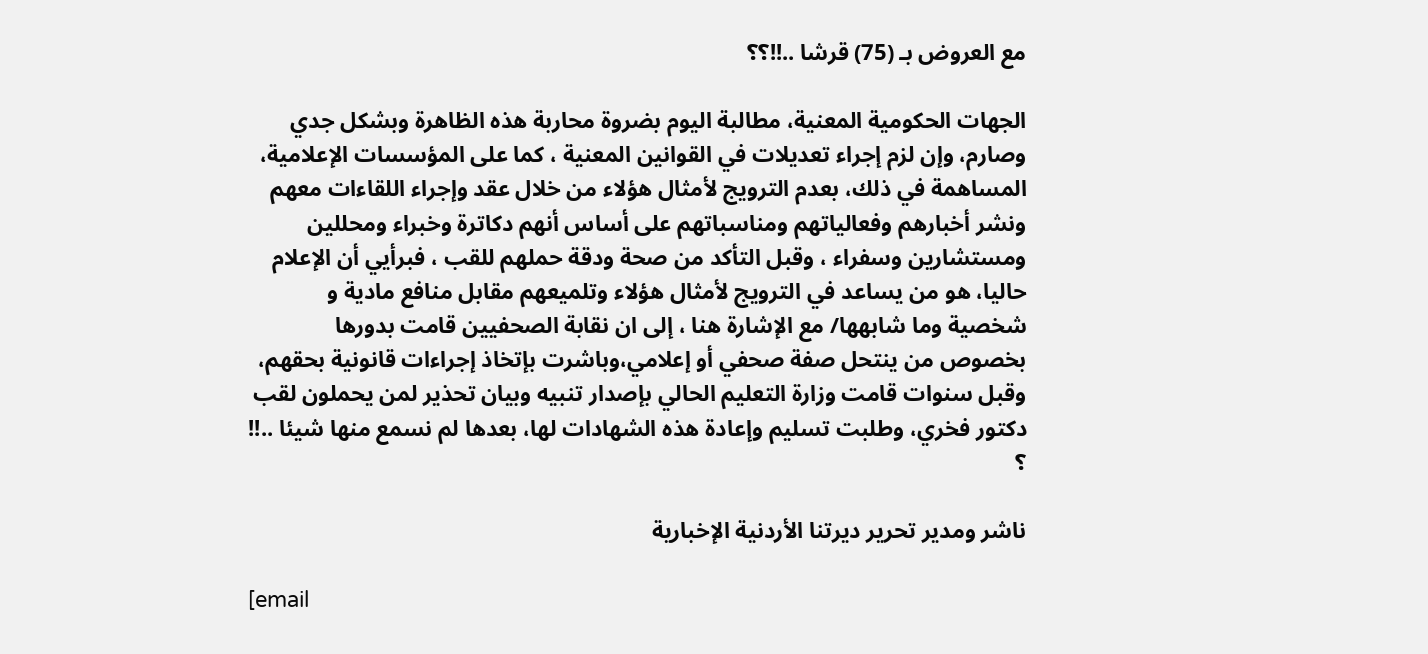مع العروض بـ (75) قرشا ..!!؟؟

الجهات الحكومية المعنية، مطالبة اليوم بضروة محاربة هذه الظاهرة وبشكل جدي وصارم، وإن لزم إجراء تعديلات في القوانين المعنية ، كما على المؤسسات الإعلامية، المساهمة في ذلك، بعدم الترويج لأمثال هؤلاء من خلال عقد وإجراء اللقاءات معهم ونشر أخبارهم وفعالياتهم ومناسباتهم على أساس أنهم دكاترة وخبراء ومحللين ومستشارين وسفراء ، وقبل التأكد من صحة ودقة حملهم للقب ، فبرأيي أن الإعلام حاليا، هو من يساعد في الترويج لأمثال هؤلاء وتلميعهم مقابل منافع مادية و شخصية وما شابهها/ مع الإشارة هنا ، إلى ان نقابة الصحفيين قامت بدورها بخصوص من ينتحل صفة صحفي أو إعلامي،وباشرت بإتخاذ إجراءات قانونية بحقهم،  وقبل سنوات قامت وزارة التعليم الحالي بإصدار تنبيه وبيان تحذير لمن يحملون لقب دكتور فخري، وطلبت تسليم وإعادة هذه الشهادات لها، بعدها لم نسمع منها شيئا ..!! ؟

ناشر ومدير تحرير ديرتنا الأردنية الإخبارية

[email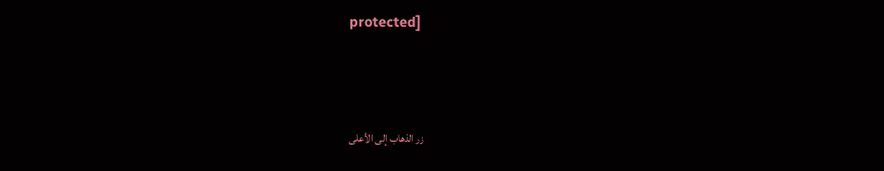protected]



زر الذهاب إلى الأعلى